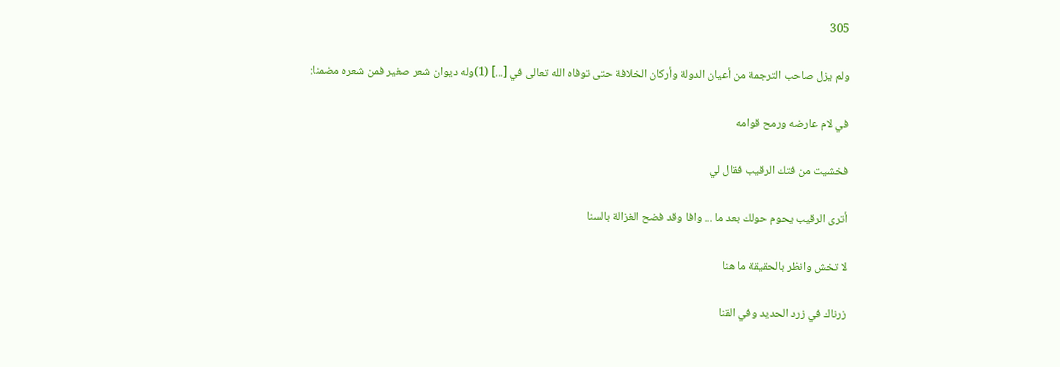305

ولم يزل صاحب الترجمة من أعيان الدولة وأركان الخلافة حتى توفاه الله تعالى في [...] (1)وله ديوان شعر صغير فمن شعره مضمنا:

في لام عارضه ورمح قوامه

فخشيت من فتك الرقيب فقال لي

أترى الرقيب يحوم حولك بعد ما ... وافا وقد فضح الغزالة بالسنا

لا تخش وانظر بالحقيقة ما هنا

زرناك في زرد الحديد وفي القنا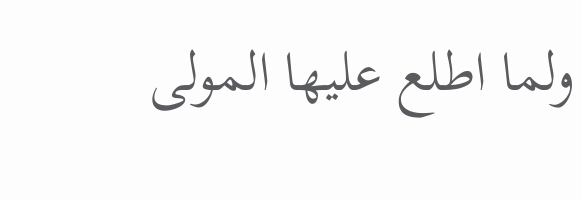ولما اطلع عليها المولى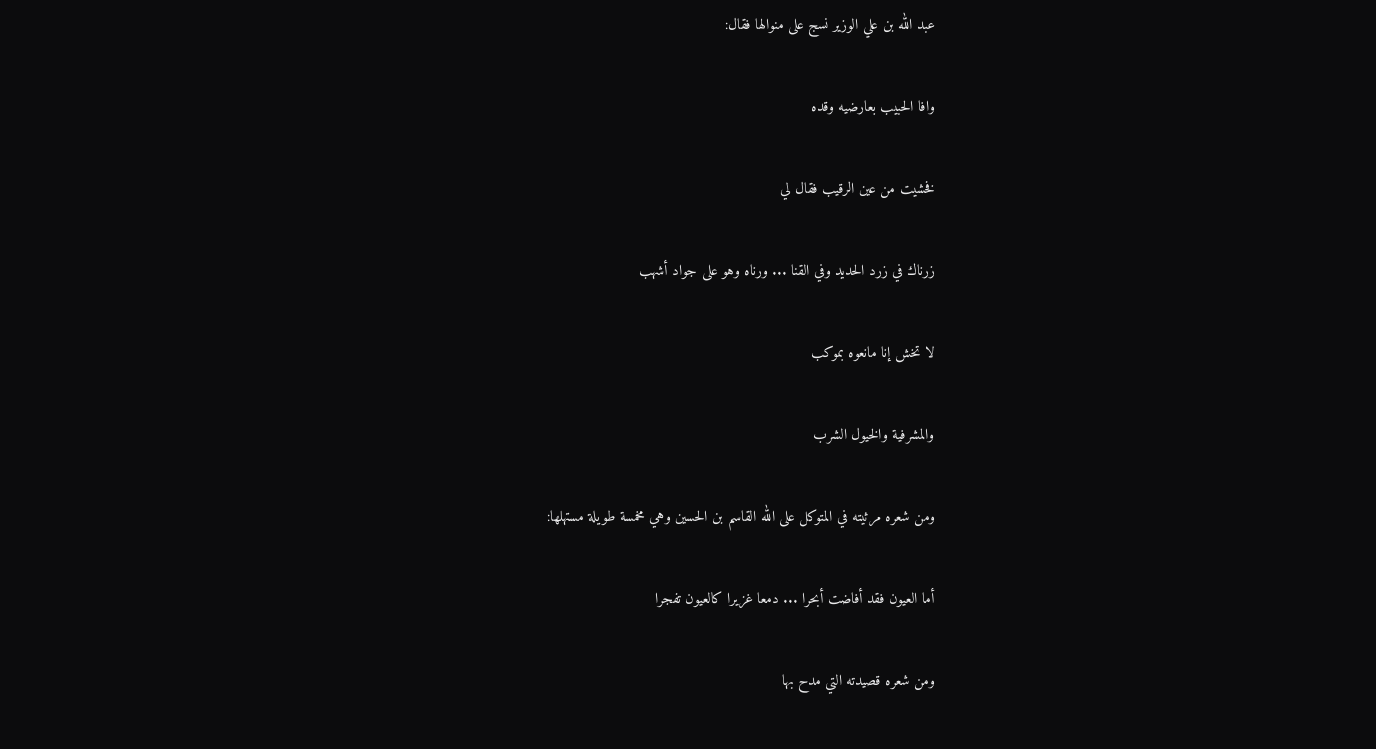عبد الله بن علي الوزير نسج على منوالها فقال:

وافا الحبيب بعارضيه وقده

فخشيت من عين الرقيب فقال لي

زرناك في زرد الحديد وفي القنا ... ورناه وهو على جواد أشهب

لا تخش إنا مانعوه بموكب

والمشرفية والخيول الشرب

ومن شعره مرثيته في المتوكل على الله القاسم بن الحسين وهي مخمسة طويلة مستهلها:

أما العيون فقد أفاضت أبحرا ... دمعا غزيرا كالعيون تفجرا

ومن شعره قصيدته التي مدح بها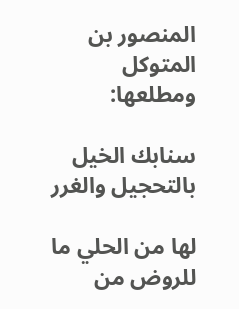المنصور بن المتوكل ومطلعها:

سنابك الخيل بالتحجيل والغرر

لها من الحلي ما للروض من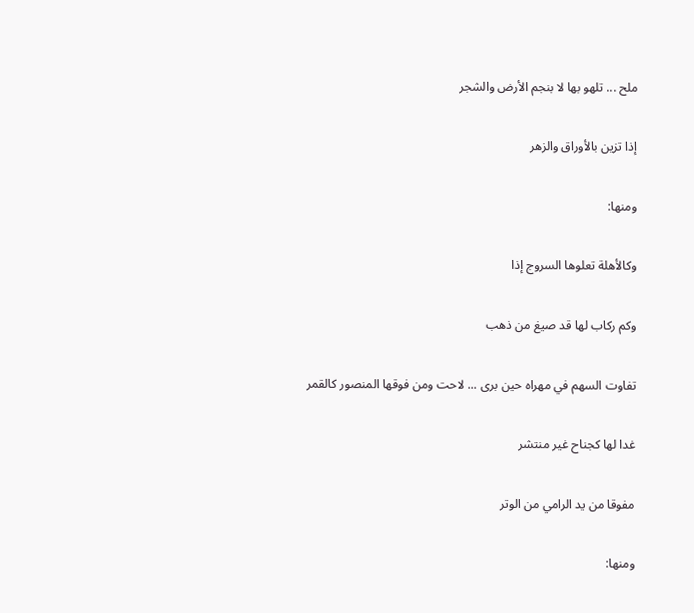ملح ... تلهو بها لا بنجم الأرض والشجر

إذا تزين بالأوراق والزهر

ومنها:

وكالأهلة تعلوها السروج إذا

وكم ركاب لها قد صيغ من ذهب

تفاوت السهم في مهراه حين برى ... لاحت ومن فوقها المنصور كالقمر

غدا لها كجناح غير منتشر

مفوقا من يد الرامي من الوتر

ومنها: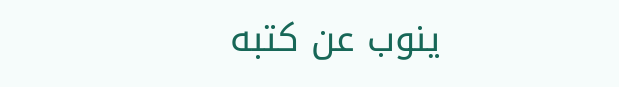ينوب عن كتبه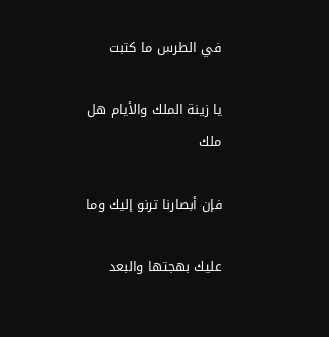في الطرس ما كتبت

يا زينة الملك والأيام هل ملك

فإن أبصارنا ترنو إليك وما

عليك بهجتها والبعد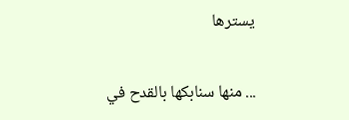يسترها

... منها سنابكها بالقدح في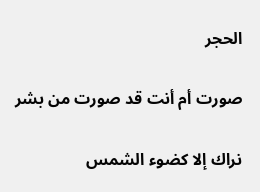الحجر

صورت أم أنت قد صورت من بشر

نراك إلا كضوء الشمس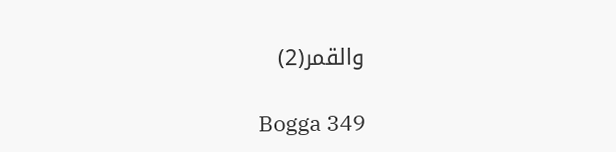والقمر(2)

Bogga 349